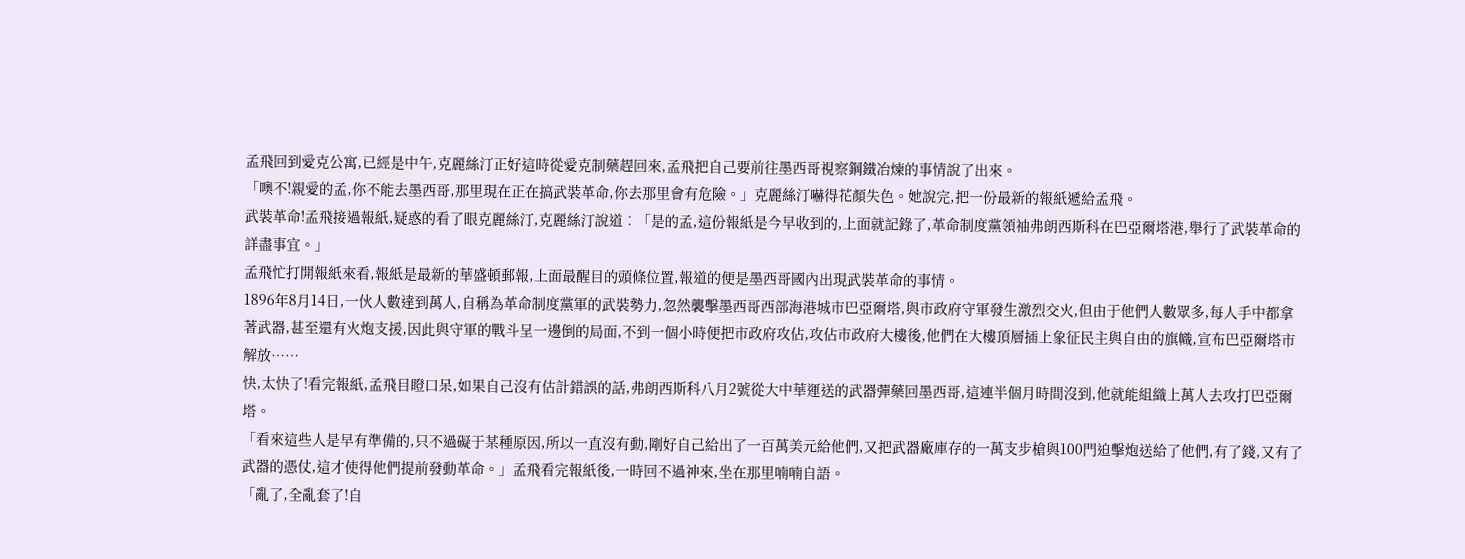孟飛回到愛克公寓,已經是中午,克麗絲汀正好這時從愛克制藥趕回來,孟飛把自己要前往墨西哥視察鋼鐵冶煉的事情說了出來。
「噢不!親愛的孟,你不能去墨西哥,那里現在正在搞武裝革命,你去那里會有危險。」克麗絲汀嚇得花顏失色。她說完,把一份最新的報紙遞給孟飛。
武裝革命!孟飛接過報紙,疑惑的看了眼克麗絲汀,克麗絲汀說道︰「是的孟,這份報紙是今早收到的,上面就記錄了,革命制度黨領袖弗朗西斯科在巴亞爾塔港,舉行了武裝革命的詳盡事宜。」
孟飛忙打開報紙來看,報紙是最新的華盛頓郵報,上面最醒目的頭條位置,報道的便是墨西哥國內出現武裝革命的事情。
1896年8月14日,一伙人數達到萬人,自稱為革命制度黨軍的武裝勢力,忽然襲擊墨西哥西部海港城市巴亞爾塔,與市政府守軍發生激烈交火,但由于他們人數眾多,每人手中都拿著武器,甚至還有火炮支援,因此與守軍的戰斗呈一邊倒的局面,不到一個小時便把市政府攻佔,攻佔市政府大樓後,他們在大樓頂層插上象征民主與自由的旗幟,宣布巴亞爾塔市解放……
快,太快了!看完報紙,孟飛目瞪口呆,如果自己沒有估計錯誤的話,弗朗西斯科八月2號從大中華運送的武器彈藥回墨西哥,這連半個月時間沒到,他就能組織上萬人去攻打巴亞爾塔。
「看來這些人是早有準備的,只不過礙于某種原因,所以一直沒有動,剛好自己給出了一百萬美元給他們,又把武器廠庫存的一萬支步槍與100門迫擊炮送給了他們,有了錢,又有了武器的憑仗,這才使得他們提前發動革命。」孟飛看完報紙後,一時回不過神來,坐在那里喃喃自語。
「亂了,全亂套了!自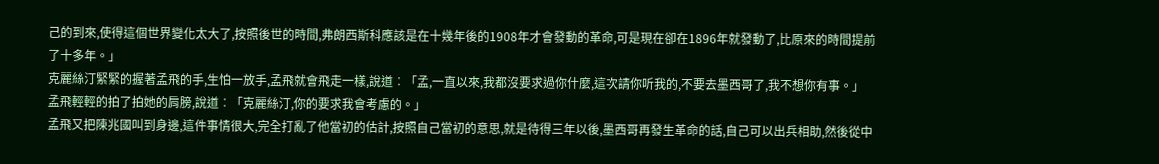己的到來,使得這個世界變化太大了,按照後世的時間,弗朗西斯科應該是在十幾年後的1908年才會發動的革命,可是現在卻在1896年就發動了,比原來的時間提前了十多年。」
克麗絲汀緊緊的握著孟飛的手,生怕一放手,孟飛就會飛走一樣,說道︰「孟,一直以來,我都沒要求過你什麼,這次請你听我的,不要去墨西哥了,我不想你有事。」
孟飛輕輕的拍了拍她的肩膀,說道︰「克麗絲汀,你的要求我會考慮的。」
孟飛又把陳兆國叫到身邊,這件事情很大,完全打亂了他當初的估計,按照自己當初的意思,就是待得三年以後,墨西哥再發生革命的話,自己可以出兵相助,然後從中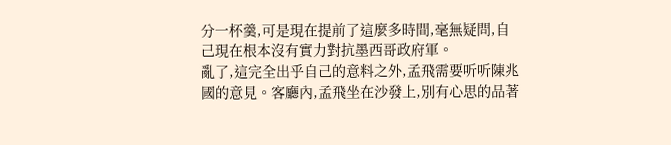分一杯羹,可是現在提前了這麼多時間,毫無疑問,自己現在根本沒有實力對抗墨西哥政府軍。
亂了,這完全出乎自己的意料之外,孟飛需要听听陳兆國的意見。客廳內,孟飛坐在沙發上,別有心思的品著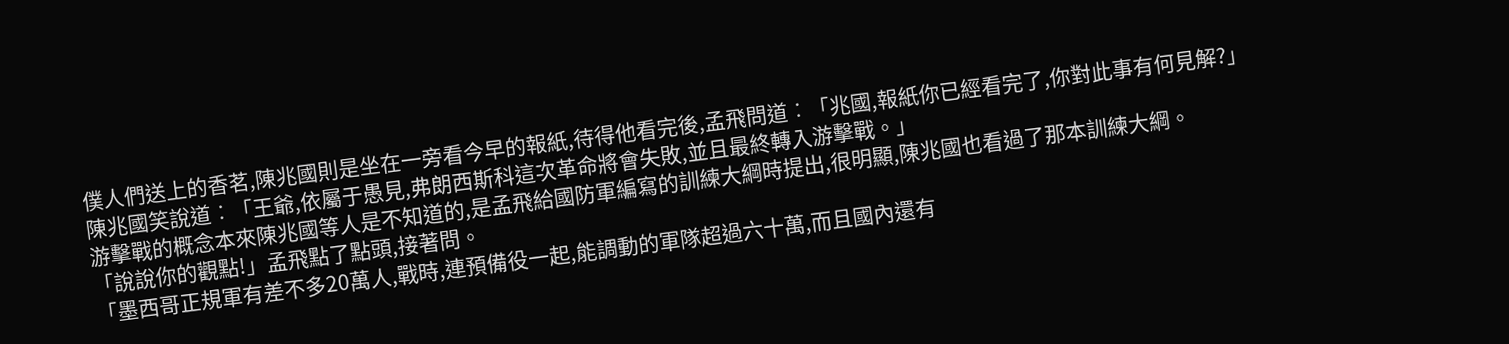僕人們送上的香茗,陳兆國則是坐在一旁看今早的報紙,待得他看完後,孟飛問道︰「兆國,報紙你已經看完了,你對此事有何見解?」
陳兆國笑說道︰「王爺,依屬于愚見,弗朗西斯科這次革命將會失敗,並且最終轉入游擊戰。」
游擊戰的概念本來陳兆國等人是不知道的,是孟飛給國防軍編寫的訓練大綱時提出,很明顯,陳兆國也看過了那本訓練大綱。
「說說你的觀點!」孟飛點了點頭,接著問。
「墨西哥正規軍有差不多20萬人,戰時,連預備役一起,能調動的軍隊超過六十萬,而且國內還有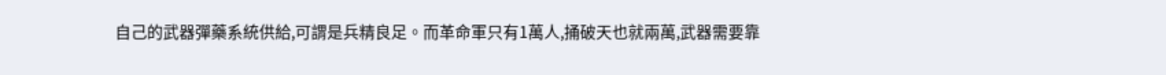自己的武器彈藥系統供給,可謂是兵精良足。而革命軍只有1萬人,捅破天也就兩萬,武器需要靠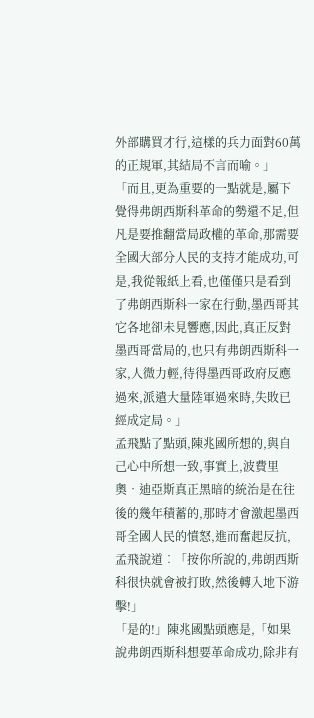外部購買才行,這樣的兵力面對60萬的正規軍,其結局不言而喻。」
「而且,更為重要的一點就是,屬下覺得弗朗西斯科革命的勢還不足,但凡是要推翻當局政權的革命,那需要全國大部分人民的支持才能成功,可是,我從報紙上看,也僅僅只是看到了弗朗西斯科一家在行動,墨西哥其它各地卻未見響應,因此,真正反對墨西哥當局的,也只有弗朗西斯科一家,人微力輕,待得墨西哥政府反應過來,派遣大量陸軍過來時,失敗已經成定局。」
孟飛點了點頭,陳兆國所想的,與自己心中所想一致,事實上,波費里奧•迪亞斯真正黑暗的統治是在往後的幾年積蓄的,那時才會激起墨西哥全國人民的憤怒,進而奮起反抗,孟飛說道︰「按你所說的,弗朗西斯科很快就會被打敗,然後轉入地下游擊!」
「是的!」陳兆國點頭應是,「如果說弗朗西斯科想要革命成功,除非有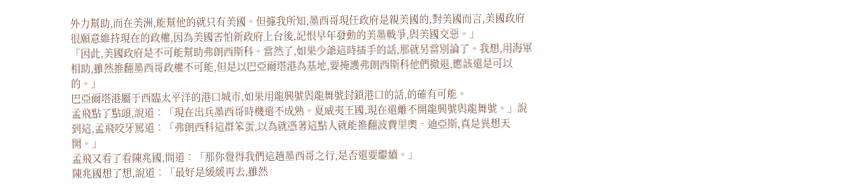外力幫助,而在美洲,能幫他的就只有美國。但據我所知,墨西哥現任政府是親美國的,對美國而言,美國政府很願意維持現在的政權,因為美國害怕新政府上台後,記恨早年發動的美墨戰爭,與美國交惡。」
「因此,美國政府是不可能幫助弗朗西斯科。當然了,如果少爺這時插手的話,那就另當別論了。我想,用海軍相助,雖然推翻墨西哥政權不可能,但是以巴亞爾塔港為基地,要掩護弗朗西斯科他們撤退,應該還是可以的。」
巴亞爾塔港屬于西臨太平洋的港口城市,如果用龍興號與龍舞號封鎖港口的話,的確有可能。
孟飛點了點頭,說道︰「現在出兵墨西哥時機還不成熟。夏威夷王國,現在還離不開龍興號與龍舞號。」說到這,孟飛咬牙罵道︰「弗朗西科這群笨蛋,以為就憑著這點人就能推翻波費里奧•迪亞斯,真是異想天開。」
孟飛又看了看陳兆國,問道︰「那你覺得我們這趟墨西哥之行,是否還要繼續。」
陳兆國想了想,說道︰「最好是緩緩再去,雖然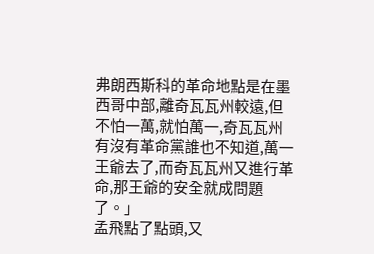弗朗西斯科的革命地點是在墨西哥中部,離奇瓦瓦州較遠,但不怕一萬,就怕萬一,奇瓦瓦州有沒有革命黨誰也不知道,萬一王爺去了,而奇瓦瓦州又進行革命,那王爺的安全就成問題了。」
孟飛點了點頭,又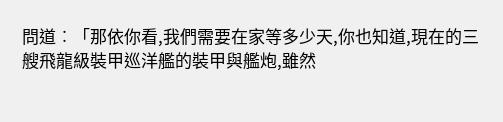問道︰「那依你看,我們需要在家等多少天,你也知道,現在的三艘飛龍級裝甲巡洋艦的裝甲與艦炮,雖然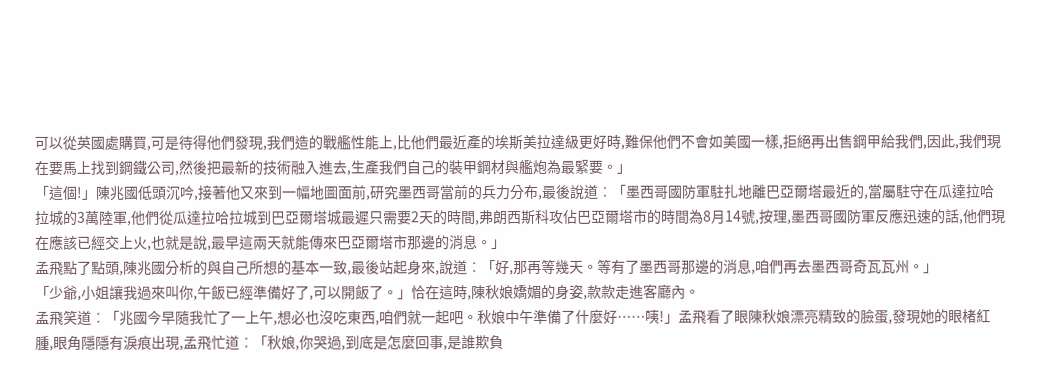可以從英國處購買,可是待得他們發現,我們造的戰艦性能上,比他們最近產的埃斯美拉達級更好時,難保他們不會如美國一樣,拒絕再出售鋼甲給我們,因此,我們現在要馬上找到鋼鐵公司,然後把最新的技術融入進去,生產我們自己的裝甲鋼材與艦炮為最緊要。」
「這個!」陳兆國低頭沉吟,接著他又來到一幅地圖面前,研究墨西哥當前的兵力分布,最後說道︰「墨西哥國防軍駐扎地離巴亞爾塔最近的,當屬駐守在瓜達拉哈拉城的3萬陸軍,他們從瓜達拉哈拉城到巴亞爾塔城最遲只需要2天的時間,弗朗西斯科攻佔巴亞爾塔市的時間為8月14號,按理,墨西哥國防軍反應迅速的話,他們現在應該已經交上火,也就是說,最早這兩天就能傳來巴亞爾塔市那邊的消息。」
孟飛點了點頭,陳兆國分析的與自己所想的基本一致,最後站起身來,說道︰「好,那再等幾天。等有了墨西哥那邊的消息,咱們再去墨西哥奇瓦瓦州。」
「少爺,小姐讓我過來叫你,午飯已經準備好了,可以開飯了。」恰在這時,陳秋娘嬌媚的身姿,款款走進客廳內。
孟飛笑道︰「兆國今早隨我忙了一上午,想必也沒吃東西,咱們就一起吧。秋娘中午準備了什麼好……咦!」孟飛看了眼陳秋娘漂亮精致的臉蛋,發現她的眼楮紅腫,眼角隱隱有淚痕出現,孟飛忙道︰「秋娘,你哭過,到底是怎麼回事,是誰欺負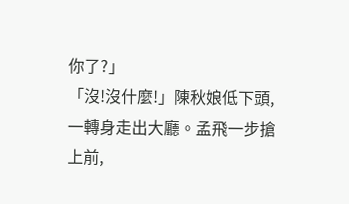你了?」
「沒!沒什麼!」陳秋娘低下頭,一轉身走出大廳。孟飛一步搶上前,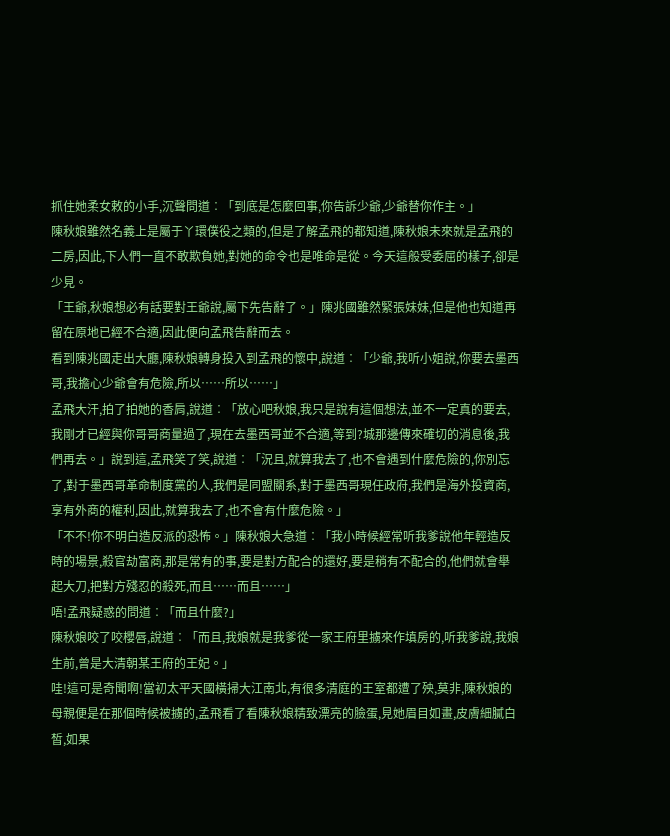抓住她柔女敕的小手,沉聲問道︰「到底是怎麼回事,你告訴少爺,少爺替你作主。」
陳秋娘雖然名義上是屬于丫環僕役之類的,但是了解孟飛的都知道,陳秋娘未來就是孟飛的二房,因此,下人們一直不敢欺負她,對她的命令也是唯命是從。今天這般受委屈的樣子,卻是少見。
「王爺,秋娘想必有話要對王爺說,屬下先告辭了。」陳兆國雖然緊張妹妹,但是他也知道再留在原地已經不合適,因此便向孟飛告辭而去。
看到陳兆國走出大廳,陳秋娘轉身投入到孟飛的懷中,說道︰「少爺,我听小姐說,你要去墨西哥,我擔心少爺會有危險,所以……所以……」
孟飛大汗,拍了拍她的香肩,說道︰「放心吧秋娘,我只是說有這個想法,並不一定真的要去,我剛才已經與你哥哥商量過了,現在去墨西哥並不合適,等到?城那邊傳來確切的消息後,我們再去。」說到這,孟飛笑了笑,說道︰「況且,就算我去了,也不會遇到什麼危險的,你別忘了,對于墨西哥革命制度黨的人,我們是同盟關系,對于墨西哥現任政府,我們是海外投資商,享有外商的權利,因此,就算我去了,也不會有什麼危險。」
「不不!你不明白造反派的恐怖。」陳秋娘大急道︰「我小時候經常听我爹說他年輕造反時的場景,殺官劫富商,那是常有的事,要是對方配合的還好,要是稍有不配合的,他們就會舉起大刀,把對方殘忍的殺死,而且……而且……」
唔!孟飛疑惑的問道︰「而且什麼?」
陳秋娘咬了咬櫻唇,說道︰「而且,我娘就是我爹從一家王府里擄來作填房的,听我爹說,我娘生前,曾是大清朝某王府的王妃。」
哇!這可是奇聞啊!當初太平天國橫掃大江南北,有很多清庭的王室都遭了殃,莫非,陳秋娘的母親便是在那個時候被擄的,孟飛看了看陳秋娘精致漂亮的臉蛋,見她眉目如畫,皮膚細膩白皙,如果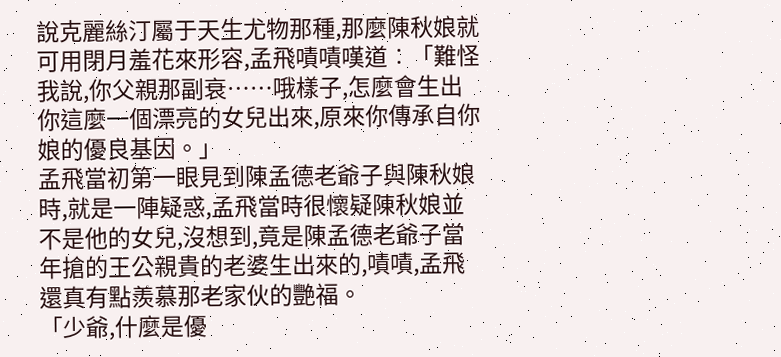說克麗絲汀屬于天生尤物那種,那麼陳秋娘就可用閉月羞花來形容,孟飛嘖嘖嘆道︰「難怪我說,你父親那副衰……哦樣子,怎麼會生出你這麼一個漂亮的女兒出來,原來你傳承自你娘的優良基因。」
孟飛當初第一眼見到陳孟德老爺子與陳秋娘時,就是一陣疑惑,孟飛當時很懷疑陳秋娘並不是他的女兒,沒想到,竟是陳孟德老爺子當年搶的王公親貴的老婆生出來的,嘖嘖,孟飛還真有點羨慕那老家伙的艷福。
「少爺,什麼是優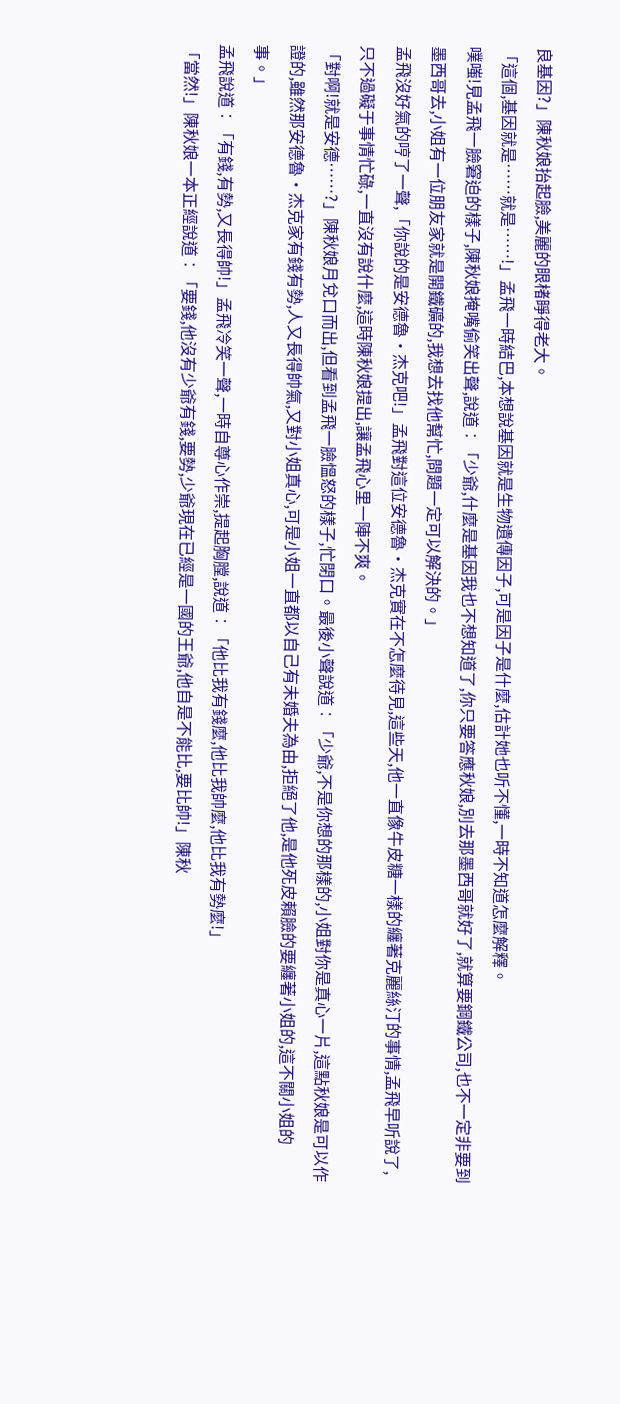良基因?」陳秋娘抬起臉,美麗的眼楮睜得老大。
「這個,基因就是……就是……!」孟飛一時結巴,本想說基因就是生物遺傳因子,可是因子是什麼,估計她也听不懂,一時不知道怎麼解釋。
噗嗤!見孟飛一臉窘迫的樣子,陳秋娘掩嘴偷笑出聲,說道︰「少爺,什麼是基因我也不想知道了,你只要答應秋娘,別去那墨西哥就好了,就算要鋼鐵公司,也不一定非要到墨西哥去,小姐有一位朋友家就是開鐵礦的,我想去找他幫忙,問題一定可以解決的。」
孟飛沒好氣的哼了一聲,「你說的是安德魯•杰克吧!」孟飛對這位安德魯•杰克實在不怎麼待見,這些天,他一直像牛皮糖一樣的纏著克麗絲汀的事情,孟飛早听說了,只不過礙于事情忙碌,一直沒有說什麼,這時陳秋娘提出,讓孟飛心里一陣不爽。
「對啊!就是安德……?」陳秋娘月兌口而出,但看到孟飛一臉慍怒的樣子,忙閉口。最後小聲說道︰「少爺,不是你想的那樣的,小姐對你是真心一片,這點秋娘是可以作證的,雖然那安德魯•杰克家有錢有勢,人又長得帥氣,又對小姐真心,可是小姐一直都以自己有未婚夫為由,拒絕了他,是他死皮賴臉的要纏著小姐的,這不關小姐的事。」
孟飛說道︰「有錢,有勢,又長得帥!」孟飛冷笑一聲,一時自尊心作崇,提起胸膛,說道︰「他比我有錢麼,他比我帥麼,他比我有勢麼!」
「當然!」陳秋娘一本正經說道︰「要錢,他沒有少爺有錢,要勢,少爺現在已經是一國的王爺,他自是不能比,要比帥!」陳秋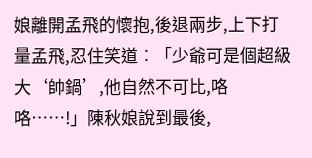娘離開孟飛的懷抱,後退兩步,上下打量孟飛,忍住笑道︰「少爺可是個超級大‘帥鍋’,他自然不可比,咯咯……!」陳秋娘說到最後,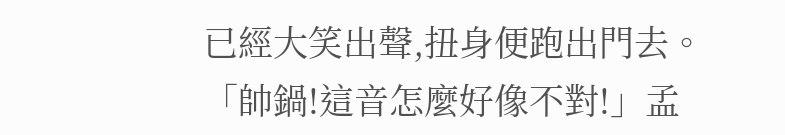已經大笑出聲,扭身便跑出門去。
「帥鍋!這音怎麼好像不對!」孟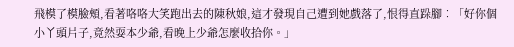飛模了模臉頰,看著咯咯大笑跑出去的陳秋娘,這才發現自己遭到她戲落了,恨得直跺腳︰「好你個小丫頭片子,竟然耍本少爺,看晚上少爺怎麼收拾你。」